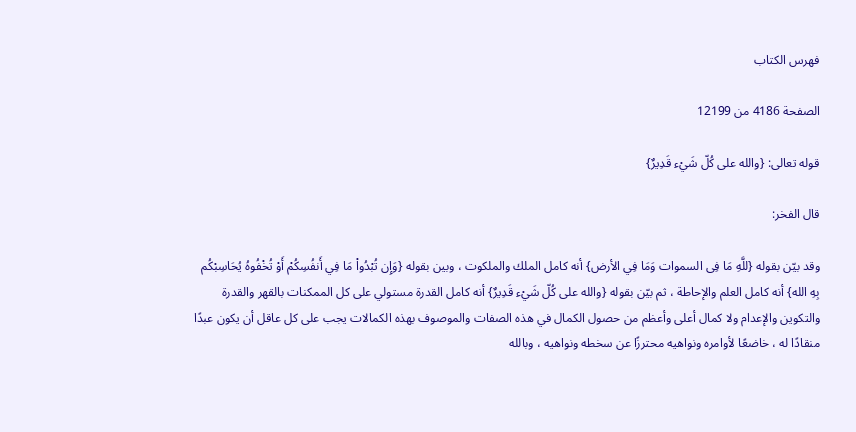فهرس الكتاب

الصفحة 4186 من 12199

قوله تعالى: {والله على كُلّ شَيْء قَدِيرٌ}

قال الفخر:

وقد بيّن بقوله {للَّهِ مَا فِى السموات وَمَا فِي الأرض} أنه كامل الملك والملكوت ، وبين بقوله {وَإِن تُبْدُواْ مَا فِي أَنفُسِكُمْ أَوْ تُخْفُوهُ يُحَاسِبْكُم بِهِ الله} أنه كامل العلم والإحاطة ، ثم بيّن بقوله {والله على كُلّ شَيْء قَدِيرٌ} أنه كامل القدرة مستولي على كل الممكنات بالقهر والقدرة والتكوين والإعدام ولا كمال أعلى وأعظم من حصول الكمال في هذه الصفات والموصوف بهذه الكمالات يجب على كل عاقل أن يكون عبدًا منقادًا له ، خاضعًا لأوامره ونواهيه محترزًا عن سخطه ونواهيه ، وبالله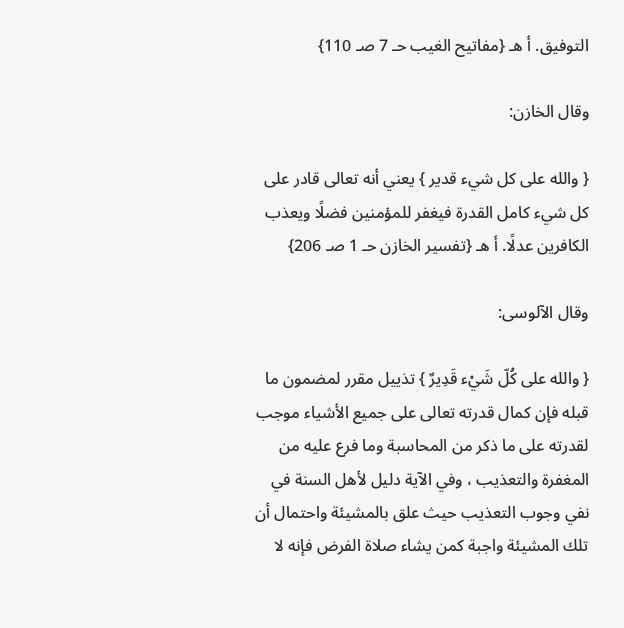التوفيق. أ هـ {مفاتيح الغيب حـ 7 صـ 110}

وقال الخازن:

{ والله على كل شيء قدير } يعني أنه تعالى قادر على كل شيء كامل القدرة فيغفر للمؤمنين فضلًا ويعذب الكافرين عدلًا. أ هـ {تفسير الخازن حـ 1 صـ 206}

وقال الآلوسى:

{ والله على كُلّ شَيْء قَدِيرٌ } تذييل مقرر لمضمون ما قبله فإن كمال قدرته تعالى على جميع الأشياء موجب لقدرته على ما ذكر من المحاسبة وما فرع عليه من المغفرة والتعذيب ، وفي الآية دليل لأهل السنة في نفي وجوب التعذيب حيث علق بالمشيئة واحتمال أن تلك المشيئة واجبة كمن يشاء صلاة الفرض فإنه لا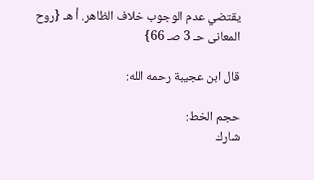يقتضي عدم الوجوب خلاف الظاهر. أ هـ {روح المعانى حـ 3 صـ 66}

قال ابن عجيبة رحمه الله:

حجم الخط:
شارك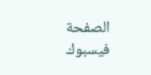الصفحة
فيسبوك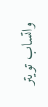واتساب تويتر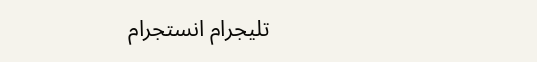تليجرام انستجرام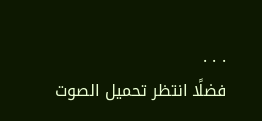. . .
فضلًا انتظر تحميل الصوت